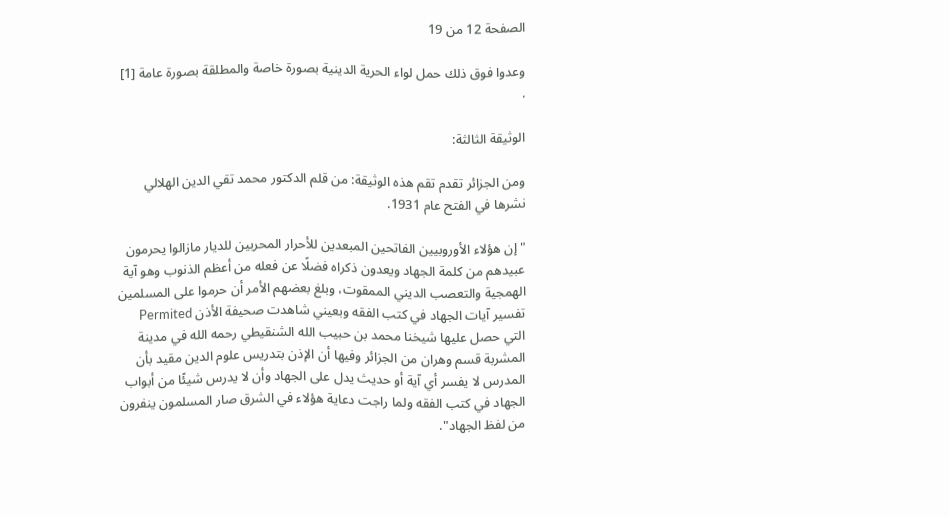الصفحة 12 من 19

وعدوا فوق ذلك حمل لواء الحرية الدينية بصورة خاصة والمطلقة بصورة عامة [1] .

الوثيقة الثالثة:

ومن الجزائر تقدم تقم هذه الوثيقة: من قلم الدكتور محمد تقي الدين الهلالي نشرها في الفتح عام 1931.

"إن هؤلاء الأوروبيين الفاتحين المبعدين للأحرار المحربين للديار مازالوا يحرمون عبيدهم من كلمة الجهاد ويعدون ذكراه فضلًا عن فعله من أعظم الذنوب وهو آية الهمجية والتعصب الديني الممقوت، وبلغ بعضهم الأمر أن حرموا على المسلمين تفسير آيات الجهاد في كتب الفقه وبعيني شاهدت صحيفة الأذن Permited التي حصل عليها شيخنا محمد بن حبيب الله الشنقيطي رحمه الله في مدينة المشربة قسم وهران من الجزائر وفيها أن الإذن بتدريس علوم الدين مقيد بأن المدرس لا يفسر أي آية أو حديث يدل على الجهاد وأن لا يدرس شيئًا من أبواب الجهاد في كتب الفقه ولما راجت دعاية هؤلاء في الشرق صار المسلمون ينفرون من لفظ الجهاد".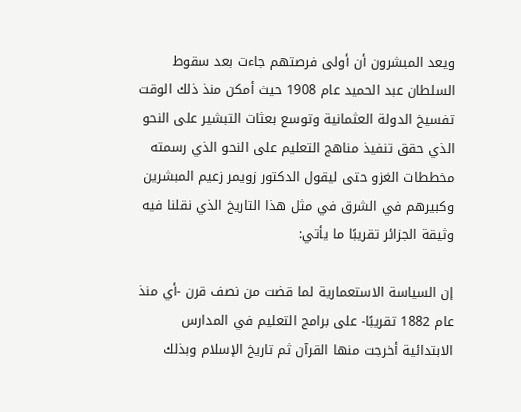ويعد المبشرون أن أولى فرصتهم جاءت بعد سقوط السلطان عبد الحميد عام 1908 حيث أمكن منذ ذلك الوقت تفسيخ الدولة العثمانية وتوسع بعثات التبشير على النحو الذي حقق تنفيذ مناهج التعليم على النحو الذي رسمته مخططات الغزو حتى ليقول الدكتور زويمر زعيم المبشرين وكبيرهم في الشرق في مثل هذا التاريخ الذي نقلنا فيه وثيقة الجزائر تقريبًا ما يأتي:

إن السياسة الاستعمارية لما قضت من نصف قرن -أي منذ عام 1882 تقريبًا- على برامج التعليم في المدارس الابتدائية أخرجت منها القرآن ثم تاريخ الإسلام وبذلك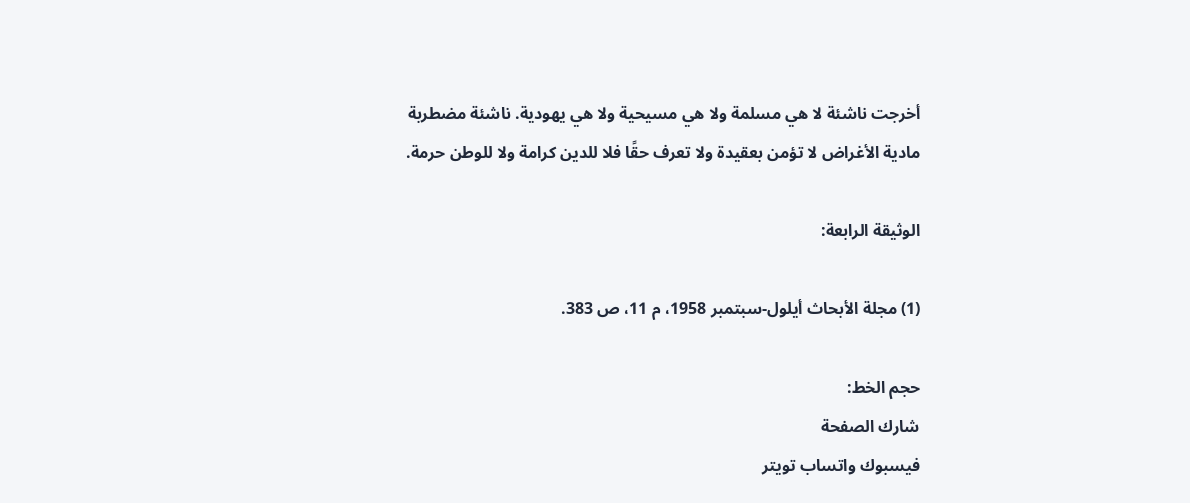أخرجت ناشئة لا هي مسلمة ولا هي مسيحية ولا هي يهودية. ناشئة مضطربة مادية الأغراض لا تؤمن بعقيدة ولا تعرف حقًا فلا للدين كرامة ولا للوطن حرمة.

الوثيقة الرابعة:

(1) مجلة الأبحاث أيلول-سبتمبر 1958، م 11، ص 383.

حجم الخط:
شارك الصفحة
فيسبوك واتساب تويتر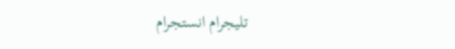تليجرام انستجرام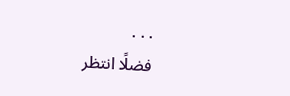. . .
فضلًا انتظر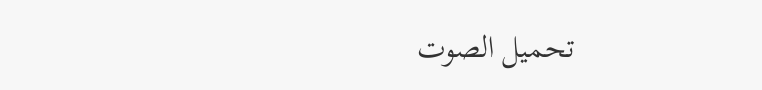تحميل الصوت